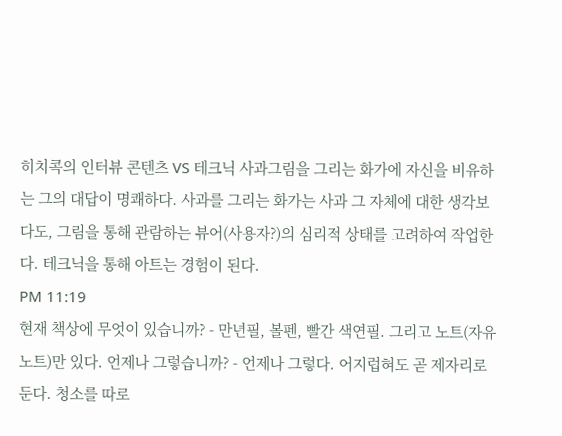히치콕의 인터뷰 콘텐츠 VS 테크닉 사과그림을 그리는 화가에 자신을 비유하는 그의 대답이 명쾌하다. 사과를 그리는 화가는 사과 그 자체에 대한 생각보다도, 그림을 통해 관람하는 뷰어(사용자?)의 심리적 상태를 고려하여 작업한다. 테크닉을 통해 아트는 경험이 된다.
PM 11:19
현재 책상에 무엇이 있습니까? - 만년필, 볼펜, 빨간 색연필. 그리고 노트(자유노트)만 있다. 언제나 그렇습니까? - 언제나 그렇다. 어지럽혀도 곧 제자리로 둔다. 청소를 따로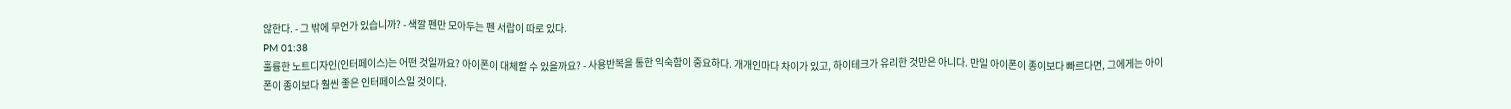않한다. - 그 밖에 무언가 있습니까? - 색깔 펜만 모아두는 펜 서랍이 따로 있다.
PM 01:38
훌륭한 노트디자인(인터페이스)는 어떤 것일까요? 아이폰이 대체할 수 있을까요? - 사용반복을 통한 익숙함이 중요하다. 개개인마다 차이가 있고, 하이테크가 유리한 것만은 아니다. 만일 아이폰이 종이보다 빠르다면, 그에게는 아이폰이 종이보다 훨씬 좋은 인터페이스일 것이다.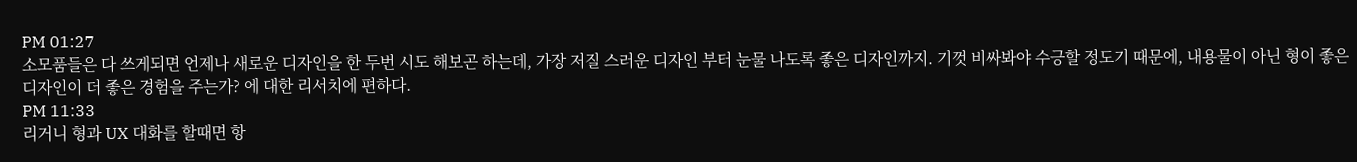PM 01:27
소모품들은 다 쓰게되면 언제나 새로운 디자인을 한 두번 시도 해보곤 하는데, 가장 저질 스러운 디자인 부터 눈물 나도록 좋은 디자인까지. 기껏 비싸봐야 수긍할 정도기 때문에, 내용물이 아닌 형이 좋은 디자인이 더 좋은 경험을 주는가? 에 대한 리서치에 편하다.
PM 11:33
리거니 형과 UX 대화를 할때면 항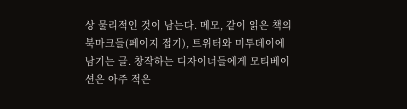상 물리적인 것이 남는다. 메모, 같이 읽은 책의 북마크들(페이지 접기), 트위터와 미투데이에 남기는 글. 창작하는 디자이너들에게 모티베이션은 아주 적은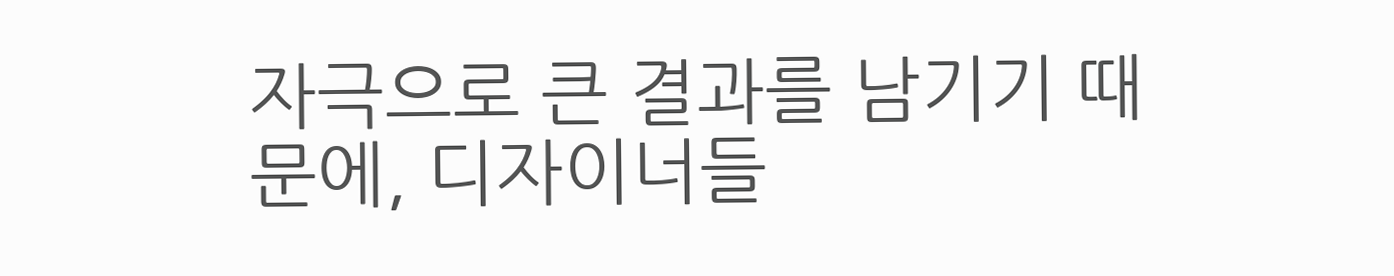자극으로 큰 결과를 남기기 때문에, 디자이너들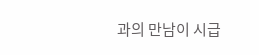과의 만남이 시급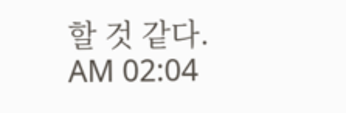할 것 같다.
AM 02:04